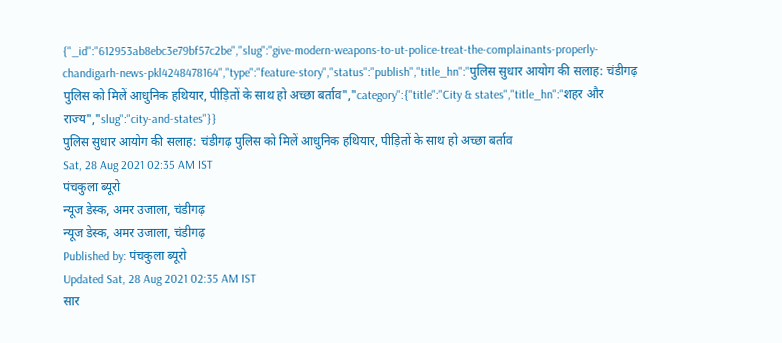{"_id":"612953ab8ebc3e79bf57c2be","slug":"give-modern-weapons-to-ut-police-treat-the-complainants-properly-chandigarh-news-pkl4248478164","type":"feature-story","status":"publish","title_hn":"पुलिस सुधार आयोग की सलाह: चंडीगढ़ पुलिस को मिलें आधुनिक हथियार, पीड़ितों के साथ हो अच्छा बर्ताव","category":{"title":"City & states","title_hn":"शहर और राज्य","slug":"city-and-states"}}
पुलिस सुधार आयोग की सलाह: चंडीगढ़ पुलिस को मिलें आधुनिक हथियार, पीड़ितों के साथ हो अच्छा बर्ताव
Sat, 28 Aug 2021 02:35 AM IST
पंचकुला ब्यूरो
न्यूज डेस्क, अमर उजाला, चंडीगढ़
न्यूज डेस्क, अमर उजाला, चंडीगढ़
Published by: पंचकुला ब्यूरो
Updated Sat, 28 Aug 2021 02:35 AM IST
सार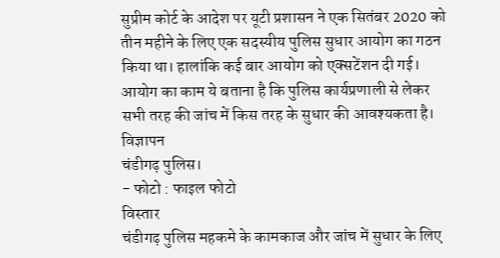सुप्रीम कोर्ट के आदेश पर यूटी प्रशासन ने एक सितंबर 2020 को तीन महीने के लिए एक सदस्यीय पुलिस सुधार आयोग का गठन किया था। हालांकि कई बार आयोग को एक्सटेंशन दी गई। आयोग का काम ये बताना है कि पुलिस कार्यप्रणाली से लेकर सभी तरह की जांच में किस तरह के सुधार की आवश्यकता है।
विज्ञापन
चंडीगढ़ पुलिस।
- फोटो : फाइल फोटो
विस्तार
चंडीगढ़ पुलिस महकमे के कामकाज और जांच में सुधार के लिए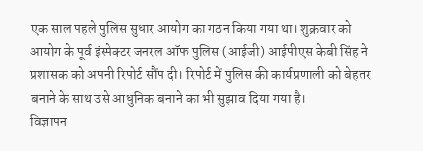एक साल पहले पुलिस सुधार आयोग का गठन किया गया था। शुक्रवार को आयोग के पूर्व इंस्पेक्टर जनरल ऑफ पुलिस (आईजी) आईपीएस केबी सिंह ने प्रशासक को अपनी रिपोर्ट सौंप दी। रिपोर्ट में पुलिस की कार्यप्रणाली को बेहतर बनाने के साथ उसे आधुनिक बनाने का भी सुझाव दिया गया है।
विज्ञापन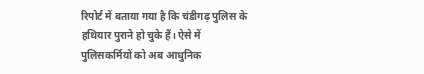रिपोर्ट में बताया गया है कि चंडीगढ़ पुलिस के हथियार पुराने हो चुके हैं। ऐसे में पुलिसकर्मियों को अब आधुनिक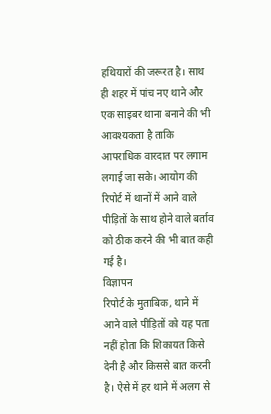हथियारों की जरूरत है। साथ ही शहर में पांच नए थाने और एक साइबर थाना बनाने की भी आवश्यकता है ताकि आपराधिक वारदात पर लगाम लगाई जा सके। आयोग की रिपोर्ट में थानों में आने वाले पीड़ितों के साथ होने वाले बर्ताव को ठीक करने की भी बात कही गई है।
विज्ञापन
रिपोर्ट के मुताबिक, थाने में आने वाले पीड़ितों को यह पता नहीं होता कि शिकायत किसे देनी है और किससे बात करनी है। ऐसे में हर थाने में अलग से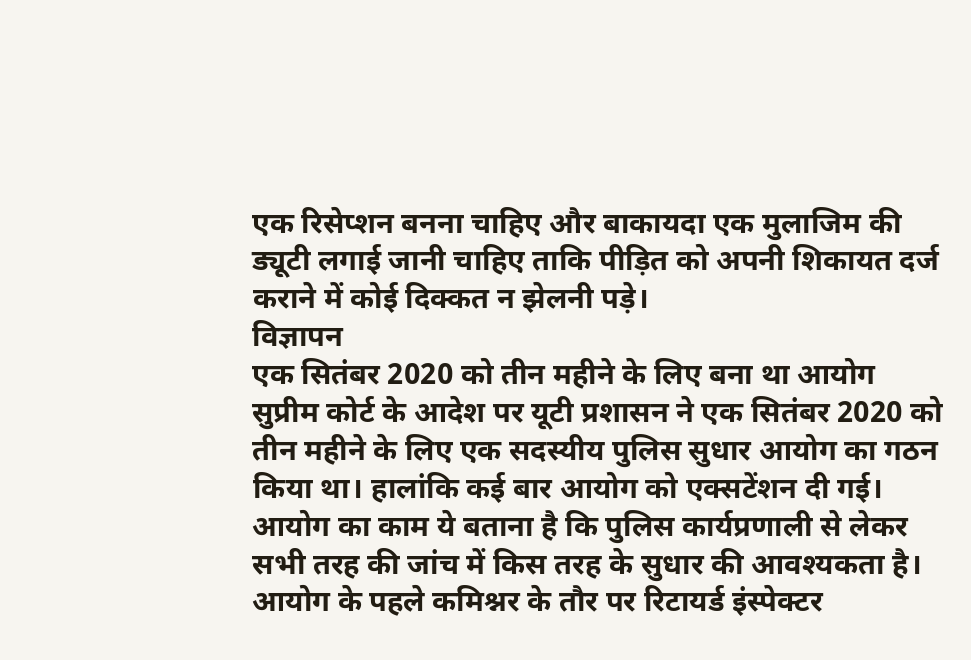एक रिसेप्शन बनना चाहिए और बाकायदा एक मुलाजिम की ड्यूटी लगाई जानी चाहिए ताकि पीड़ित को अपनी शिकायत दर्ज कराने में कोई दिक्कत न झेलनी पड़े।
विज्ञापन
एक सितंबर 2020 को तीन महीने के लिए बना था आयोग
सुप्रीम कोर्ट के आदेश पर यूटी प्रशासन ने एक सितंबर 2020 को तीन महीने के लिए एक सदस्यीय पुलिस सुधार आयोग का गठन किया था। हालांकि कई बार आयोग को एक्सटेंशन दी गई। आयोग का काम ये बताना है कि पुलिस कार्यप्रणाली से लेकर सभी तरह की जांच में किस तरह के सुधार की आवश्यकता है। आयोग के पहले कमिश्नर के तौर पर रिटायर्ड इंस्पेक्टर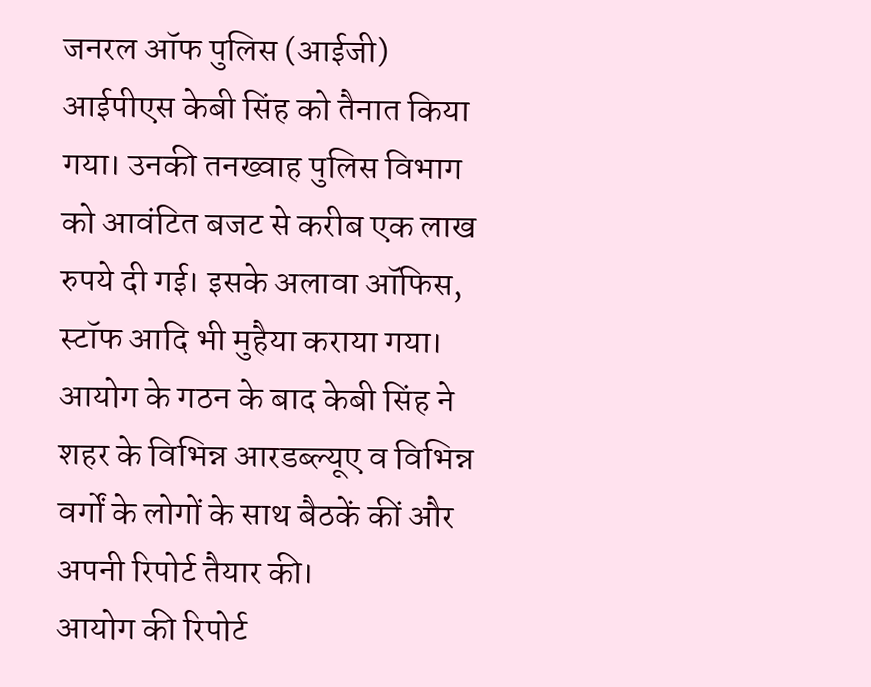जनरल ऑफ पुलिस (आईजी) आईपीएस केबी सिंह को तैनात किया गया। उनकी तनख्वाह पुलिस विभाग को आवंटित बजट से करीब एक लाख रुपये दी गई। इसके अलावा ऑफिस, स्टॉफ आदि भी मुहैया कराया गया। आयोग के गठन के बाद केबी सिंह ने शहर के विभिन्न आरडब्ल्यूए व विभिन्न वर्गों के लोगों के साथ बैठकें कीं और अपनी रिपोर्ट तैयार की।
आयोग की रिपोर्ट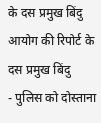के दस प्रमुख बिंदु
आयोग की रिपोर्ट के दस प्रमुख बिंदु
- पुलिस को दोस्ताना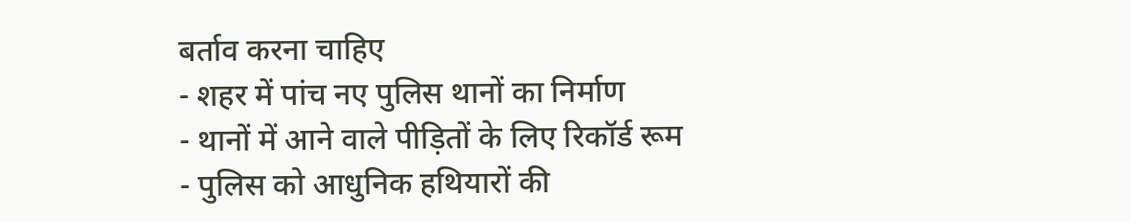बर्ताव करना चाहिए
- शहर में पांच नए पुलिस थानों का निर्माण
- थानों में आने वाले पीड़ितों के लिए रिकॉर्ड रूम
- पुलिस को आधुनिक हथियारों की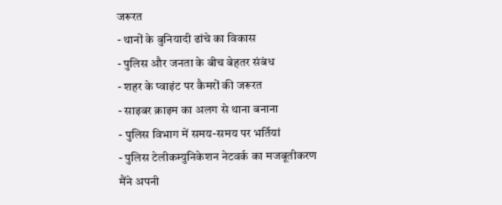जरूरत
- थानों के बुनियादी ढांचे का विकास
- पुलिस और जनता के बीच बेहतर संबंध
- शहर के प्वाइंट पर कैमरों की जरूरत
- साइबर क्राइम का अलग से थाना बनाना
- पुलिस विभाग में समय-समय पर भर्तियां
- पुलिस टेलीकम्युनिकेशन नेटवर्क का मजबूतीकरण
मैंने अपनी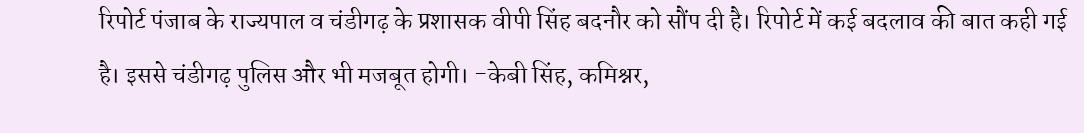रिपोर्ट पंजाब के राज्यपाल व चंडीगढ़ के प्रशासक वीपी सिंह बदनौर को सौंप दी है। रिपोर्ट में कई बदलाव की बात कही गई है। इससे चंडीगढ़ पुलिस और भी मजबूत होगी। -केबी सिंह, कमिश्नर,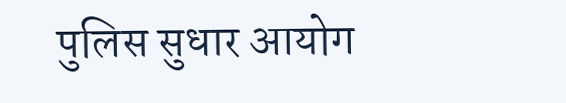पुलिस सुधार आयोग